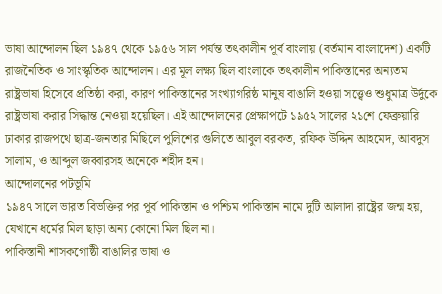ভাষা আন্দোলন ছিল ১৯৪৭ থেকে ১৯৫৬ সাল পর্যন্ত তৎকালীন পূর্ব বাংলায় (বর্তমান বাংলাদেশ) একটি রাজনৈতিক ও সাংস্কৃতিক আন্দোলন। এর মূল লক্ষ্য ছিল বাংলাকে তৎকালীন পাকিস্তানের অন্যতম রাষ্ট্রভাষা হিসেবে প্রতিষ্ঠা করা, কারণ পাকিস্তানের সংখ্যাগরিষ্ঠ মানুষ বাঙালি হওয়া সত্ত্বেও শুধুমাত্র উর্দুকে রাষ্ট্রভাষা করার সিদ্ধান্ত নেওয়া হয়েছিল। এই আন্দোলনের প্রেক্ষাপটে ১৯৫২ সালের ২১শে ফেব্রুয়ারি ঢাকার রাজপথে ছাত্র-জনতার মিছিলে পুলিশের গুলিতে আবুল বরকত, রফিক উদ্দিন আহমেদ, আবদুস সালাম, ও আব্দুল জব্বারসহ অনেকে শহীদ হন।
আন্দোলনের পটভূমি
১৯৪৭ সালে ভারত বিভক্তির পর পূর্ব পাকিস্তান ও পশ্চিম পাকিস্তান নামে দুটি আলাদা রাষ্ট্রের জন্ম হয়, যেখানে ধর্মের মিল ছাড়া অন্য কোনো মিল ছিল না।
পাকিস্তানী শাসকগোষ্ঠী বাঙালির ভাষা ও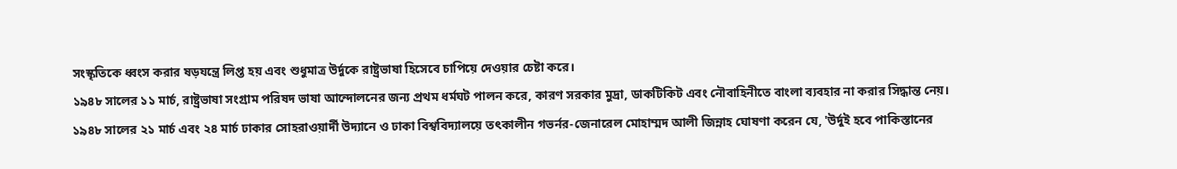সংস্কৃতিকে ধ্বংস করার ষড়যন্ত্রে লিপ্ত হয় এবং শুধুমাত্র উর্দুকে রাষ্ট্রভাষা হিসেবে চাপিয়ে দেওয়ার চেষ্টা করে।
১৯৪৮ সালের ১১ মার্চ, রাষ্ট্রভাষা সংগ্রাম পরিষদ ভাষা আন্দোলনের জন্য প্রথম ধর্মঘট পালন করে, কারণ সরকার মুদ্রা, ডাকটিকিট এবং নৌবাহিনীতে বাংলা ব্যবহার না করার সিদ্ধান্ত নেয়।
১৯৪৮ সালের ২১ মার্চ এবং ২৪ মার্চ ঢাকার সোহরাওয়ার্দী উদ্যানে ও ঢাকা বিশ্ববিদ্যালয়ে তৎকালীন গভর্নর-জেনারেল মোহাম্মদ আলী জিন্নাহ ঘোষণা করেন যে, 'উর্দুই হবে পাকিস্তানের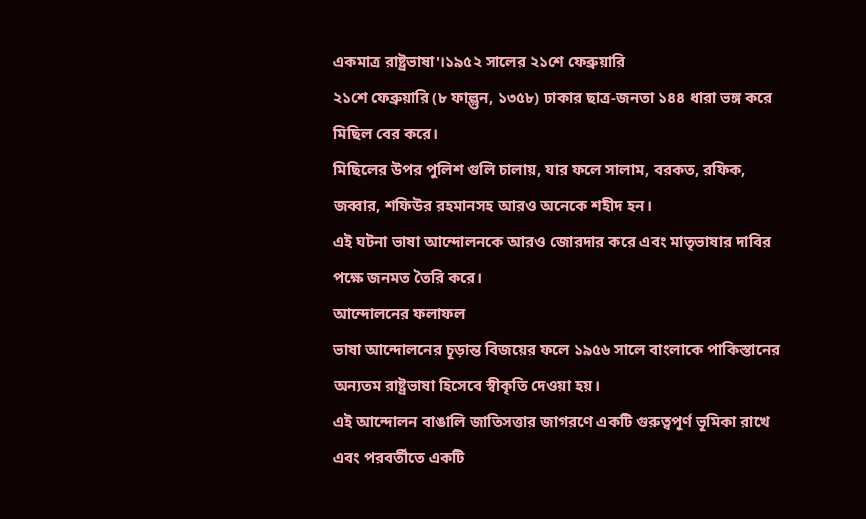একমাত্র রাষ্ট্রভাষা'।১৯৫২ সালের ২১শে ফেব্রুয়ারি
২১শে ফেব্রুয়ারি (৮ ফাল্গুন, ১৩৫৮) ঢাকার ছাত্র-জনতা ১৪৪ ধারা ভঙ্গ করে মিছিল বের করে।
মিছিলের উপর পুলিশ গুলি চালায়, যার ফলে সালাম, বরকত, রফিক, জব্বার, শফিউর রহমানসহ আরও অনেকে শহীদ হন।
এই ঘটনা ভাষা আন্দোলনকে আরও জোরদার করে এবং মাতৃভাষার দাবির পক্ষে জনমত তৈরি করে।
আন্দোলনের ফলাফল
ভাষা আন্দোলনের চূড়ান্ত বিজয়ের ফলে ১৯৫৬ সালে বাংলাকে পাকিস্তানের অন্যতম রাষ্ট্রভাষা হিসেবে স্বীকৃতি দেওয়া হয়।
এই আন্দোলন বাঙালি জাতিসত্তার জাগরণে একটি গুরুত্বপূর্ণ ভূমিকা রাখে এবং পরবর্তীতে একটি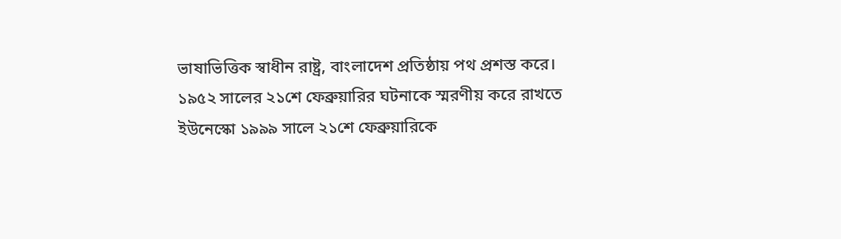ভাষাভিত্তিক স্বাধীন রাষ্ট্র, বাংলাদেশ প্রতিষ্ঠায় পথ প্রশস্ত করে।
১৯৫২ সালের ২১শে ফেব্রুয়ারির ঘটনাকে স্মরণীয় করে রাখতে ইউনেস্কো ১৯৯৯ সালে ২১শে ফেব্রুয়ারিকে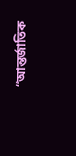“আন্তর্জাতিক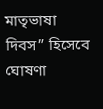মাতৃভাষা দিবস” হিসেবে ঘোষণা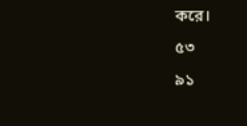করে।
৫৩
৯১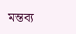মন্তব্য